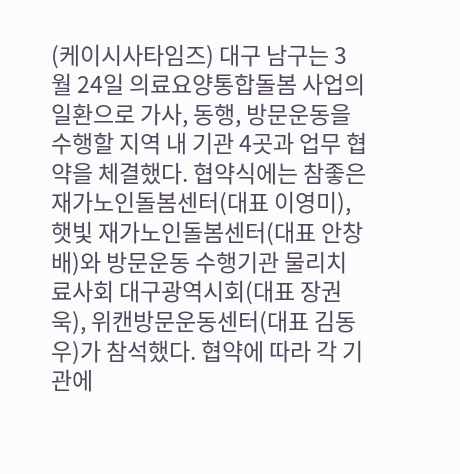(케이시사타임즈) 대구 남구는 3월 24일 의료요양통합돌봄 사업의 일환으로 가사, 동행, 방문운동을 수행할 지역 내 기관 4곳과 업무 협약을 체결했다. 협약식에는 참좋은 재가노인돌봄센터(대표 이영미), 햇빛 재가노인돌봄센터(대표 안창배)와 방문운동 수행기관 물리치료사회 대구광역시회(대표 장권욱), 위캔방문운동센터(대표 김동우)가 참석했다. 협약에 따라 각 기관에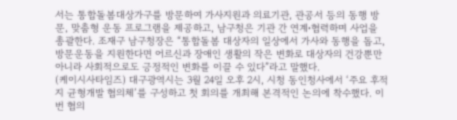서는 통합돌봄대상가구를 방문하여 가사지원과 의료기관, 관공서 등의 동행 방문, 맞춤형 운동 프로그램을 제공하고, 남구청은 기관 간 연계⸱협력하며 사업을 총괄한다. 조재구 남구청장은 “통합돌봄 대상자의 일상에서 가사와 동행을 돕고, 방문운동을 지원한다면 어르신과 장애인 생활의 작은 변화로 대상자의 건강뿐만 아니라 사회적으로도 긍정적인 변화를 이끌 수 있다”라고 말했다.
(케이시사타임즈) 대구광역시는 3월 24일 오후 2시, 시청 동인청사에서 ‘주요 후적지 균형개발 협의체’를 구성하고 첫 회의를 개최해 본격적인 논의에 착수했다. 이번 협의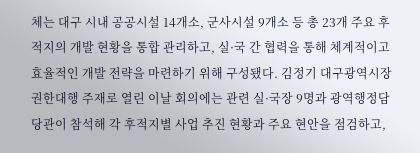체는 대구 시내 공공시설 14개소, 군사시설 9개소 등 총 23개 주요 후적지의 개발 현황을 통합 관리하고, 실·국 간 협력을 통해 체계적이고 효율적인 개발 전략을 마련하기 위해 구성됐다. 김정기 대구광역시장 권한대행 주재로 열린 이날 회의에는 관련 실·국장 9명과 광역행정담당관이 참석해 각 후적지별 사업 추진 현황과 주요 현안을 점검하고,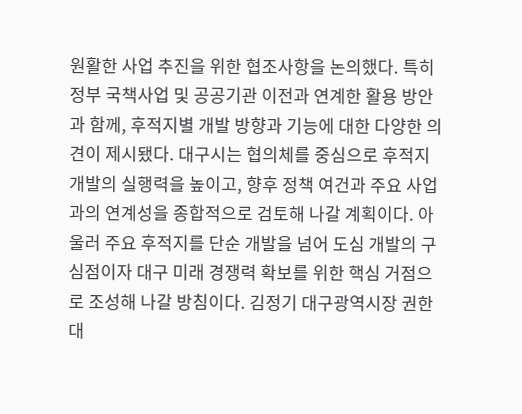원활한 사업 추진을 위한 협조사항을 논의했다. 특히 정부 국책사업 및 공공기관 이전과 연계한 활용 방안과 함께, 후적지별 개발 방향과 기능에 대한 다양한 의견이 제시됐다. 대구시는 협의체를 중심으로 후적지 개발의 실행력을 높이고, 향후 정책 여건과 주요 사업과의 연계성을 종합적으로 검토해 나갈 계획이다. 아울러 주요 후적지를 단순 개발을 넘어 도심 개발의 구심점이자 대구 미래 경쟁력 확보를 위한 핵심 거점으로 조성해 나갈 방침이다. 김정기 대구광역시장 권한대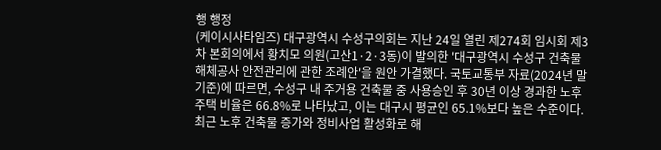행 행정
(케이시사타임즈) 대구광역시 수성구의회는 지난 24일 열린 제274회 임시회 제3차 본회의에서 황치모 의원(고산1·2·3동)이 발의한 '대구광역시 수성구 건축물 해체공사 안전관리에 관한 조례안'을 원안 가결했다. 국토교통부 자료(2024년 말 기준)에 따르면, 수성구 내 주거용 건축물 중 사용승인 후 30년 이상 경과한 노후주택 비율은 66.8%로 나타났고, 이는 대구시 평균인 65.1%보다 높은 수준이다. 최근 노후 건축물 증가와 정비사업 활성화로 해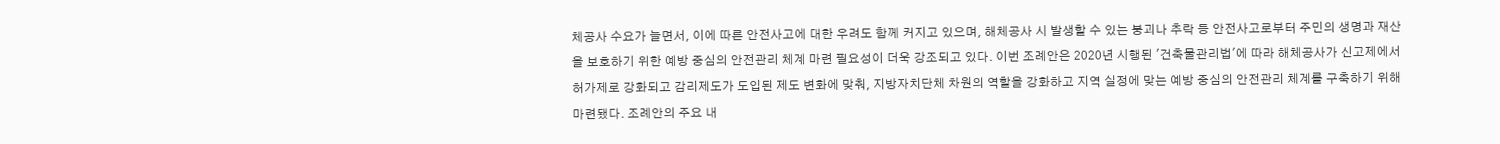체공사 수요가 늘면서, 이에 따른 안전사고에 대한 우려도 함께 커지고 있으며, 해체공사 시 발생할 수 있는 붕괴나 추락 등 안전사고로부터 주민의 생명과 재산을 보호하기 위한 예방 중심의 안전관리 체계 마련 필요성이 더욱 강조되고 있다. 이번 조례안은 2020년 시행된 '건축물관리법'에 따라 해체공사가 신고제에서 허가제로 강화되고 감리제도가 도입된 제도 변화에 맞춰, 지방자치단체 차원의 역할을 강화하고 지역 실정에 맞는 예방 중심의 안전관리 체계를 구축하기 위해 마련됐다. 조례안의 주요 내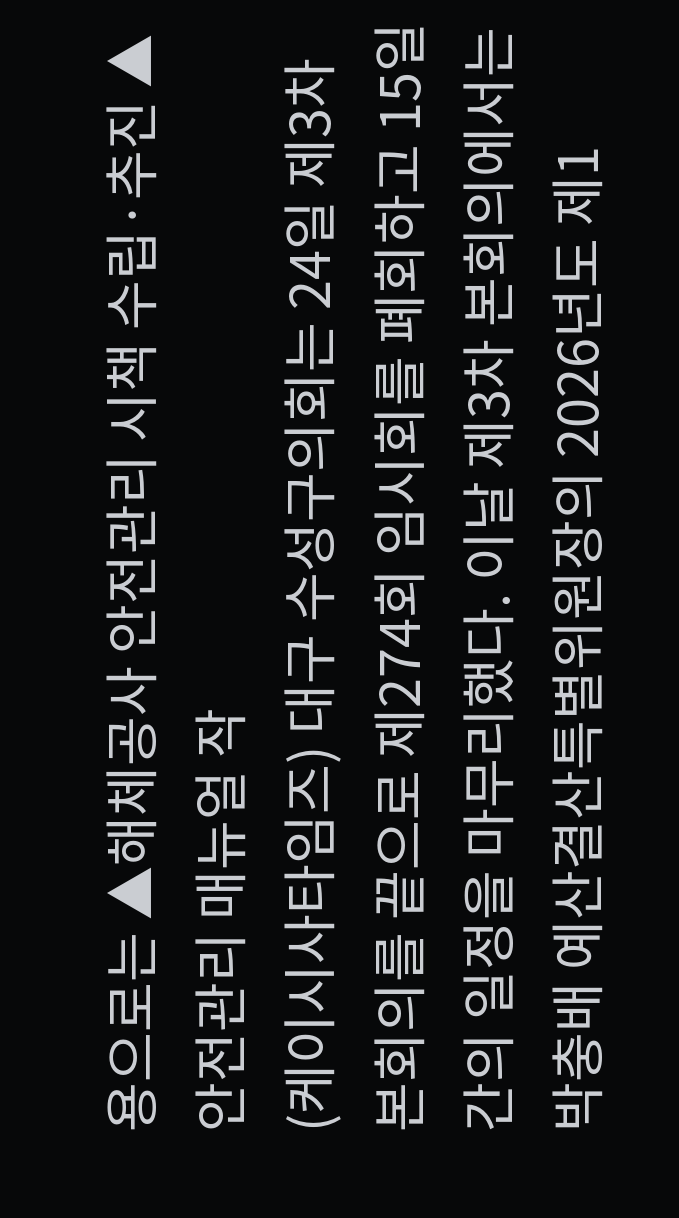용으로는 ▲해체공사 안전관리 시책 수립·추진 ▲안전관리 매뉴얼 작
(케이시사타임즈) 대구 수성구의회는 24일 제3차 본회의를 끝으로 제274회 임시회를 폐회하고 15일간의 일정을 마무리했다. 이날 제3차 본회의에서는 박충배 예산결산특별위원장의 2026년도 제1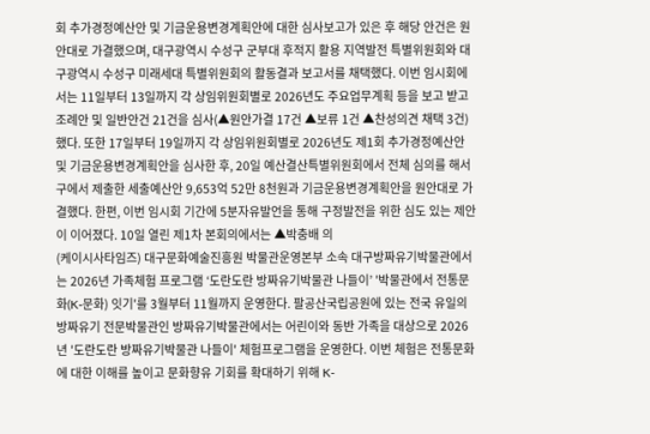회 추가경정예산안 및 기금운용변경계획안에 대한 심사보고가 있은 후 해당 안건은 원안대로 가결했으며, 대구광역시 수성구 군부대 후적지 활용 지역발전 특별위원회와 대구광역시 수성구 미래세대 특별위원회의 활동결과 보고서를 채택했다. 이번 임시회에서는 11일부터 13일까지 각 상임위원회별로 2026년도 주요업무계획 등을 보고 받고 조례안 및 일반안건 21건을 심사(▲원안가결 17건 ▲보류 1건 ▲찬성의견 채택 3건)했다. 또한 17일부터 19일까지 각 상임위원회별로 2026년도 제1회 추가경정예산안 및 기금운용변경계획안을 심사한 후, 20일 예산결산특별위원회에서 전체 심의를 해서 구에서 제출한 세출예산안 9,653억 52만 8천원과 기금운용변경계획안을 원안대로 가결했다. 한편, 이번 임시회 기간에 5분자유발언을 통해 구정발전을 위한 심도 있는 제안이 이어졌다. 10일 열린 제1차 본회의에서는 ▲박충배 의
(케이시사타임즈) 대구문화예술진흥원 박물관운영본부 소속 대구방짜유기박물관에서는 2026년 가족체험 프로그램 ‘도란도란 방짜유기박물관 나들이’ '박물관에서 전통문화(K-문화) 잇기'를 3월부터 11월까지 운영한다. 팔공산국립공원에 있는 전국 유일의 방짜유기 전문박물관인 방짜유기박물관에서는 어린이와 동반 가족을 대상으로 2026년 '도란도란 방짜유기박물관 나들이' 체험프로그램을 운영한다. 이번 체험은 전통문화에 대한 이해를 높이고 문화향유 기회를 확대하기 위해 K-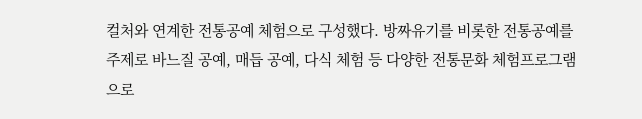컬처와 연계한 전통공예 체험으로 구성했다. 방짜유기를 비롯한 전통공예를 주제로 바느질 공예, 매듭 공예, 다식 체험 등 다양한 전통문화 체험프로그램으로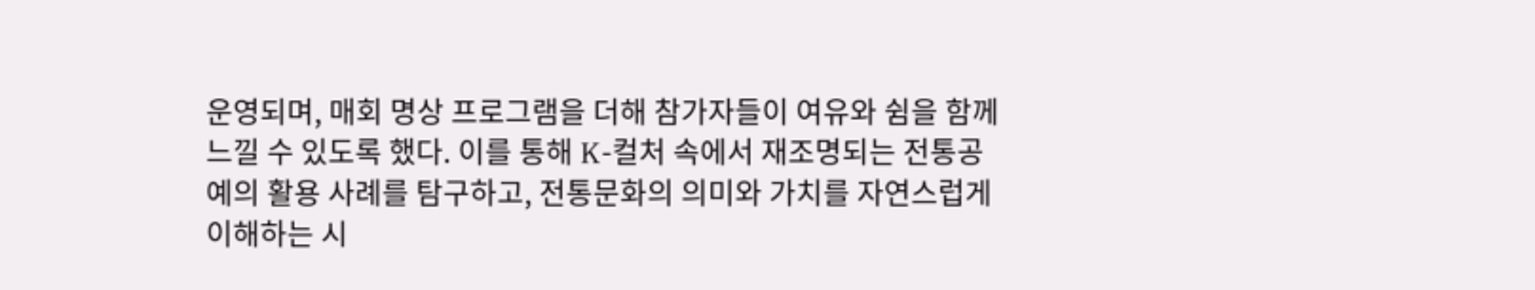운영되며, 매회 명상 프로그램을 더해 참가자들이 여유와 쉼을 함께 느낄 수 있도록 했다. 이를 통해 K-컬처 속에서 재조명되는 전통공예의 활용 사례를 탐구하고, 전통문화의 의미와 가치를 자연스럽게 이해하는 시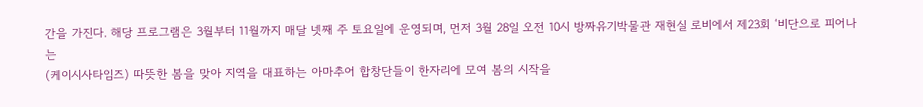간을 가진다. 해당 프로그램은 3월부터 11월까지 매달 넷째 주 토요일에 운영되며, 먼저 3월 28일 오전 10시 방짜유기박물관 재현실 로비에서 제23회 ‘비단으로 피어나는
(케이시사타임즈) 따뜻한 봄을 맞아 지역을 대표하는 아마추어 합창단들이 한자리에 모여 봄의 시작을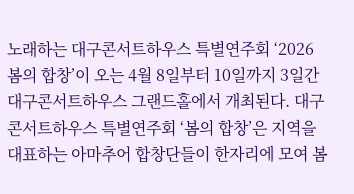노래하는 대구콘서트하우스 특별연주회 ‘2026 봄의 합창’이 오는 4월 8일부터 10일까지 3일간 대구콘서트하우스 그랜드홀에서 개최된다. 대구콘서트하우스 특별연주회 ‘봄의 합창’은 지역을 대표하는 아마추어 합창단들이 한자리에 모여 봄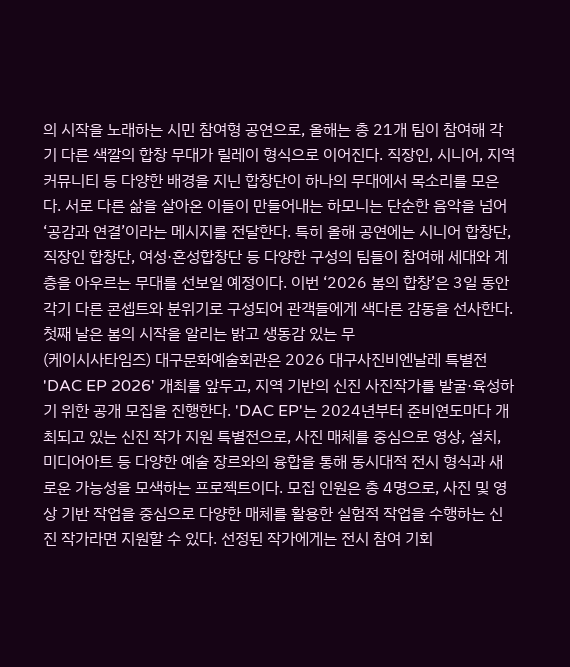의 시작을 노래하는 시민 참여형 공연으로, 올해는 총 21개 팀이 참여해 각기 다른 색깔의 합창 무대가 릴레이 형식으로 이어진다. 직장인, 시니어, 지역 커뮤니티 등 다양한 배경을 지닌 합창단이 하나의 무대에서 목소리를 모은다. 서로 다른 삶을 살아온 이들이 만들어내는 하모니는 단순한 음악을 넘어 ‘공감과 연결’이라는 메시지를 전달한다. 특히 올해 공연에는 시니어 합창단, 직장인 합창단, 여성·혼성합창단 등 다양한 구성의 팀들이 참여해 세대와 계층을 아우르는 무대를 선보일 예정이다. 이번 ‘2026 봄의 합창’은 3일 동안 각기 다른 콘셉트와 분위기로 구성되어 관객들에게 색다른 감동을 선사한다. 첫째 날은 봄의 시작을 알리는 밝고 생동감 있는 무
(케이시사타임즈) 대구문화예술회관은 2026 대구사진비엔날레 특별전 'DAC EP 2026' 개최를 앞두고, 지역 기반의 신진 사진작가를 발굴·육성하기 위한 공개 모집을 진행한다. 'DAC EP'는 2024년부터 준비연도마다 개최되고 있는 신진 작가 지원 특별전으로, 사진 매체를 중심으로 영상, 설치, 미디어아트 등 다양한 예술 장르와의 융합을 통해 동시대적 전시 형식과 새로운 가능성을 모색하는 프로젝트이다. 모집 인원은 총 4명으로, 사진 및 영상 기반 작업을 중심으로 다양한 매체를 활용한 실험적 작업을 수행하는 신진 작가라면 지원할 수 있다. 선정된 작가에게는 전시 참여 기회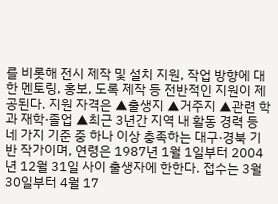를 비롯해 전시 제작 및 설치 지원, 작업 방향에 대한 멘토링, 홍보, 도록 제작 등 전반적인 지원이 제공된다. 지원 자격은 ▲출생지 ▲거주지 ▲관련 학과 재학·졸업 ▲최근 3년간 지역 내 활동 경력 등 네 가지 기준 중 하나 이상 충족하는 대구·경북 기반 작가이며, 연령은 1987년 1월 1일부터 2004년 12월 31일 사이 출생자에 한한다. 접수는 3월 30일부터 4월 17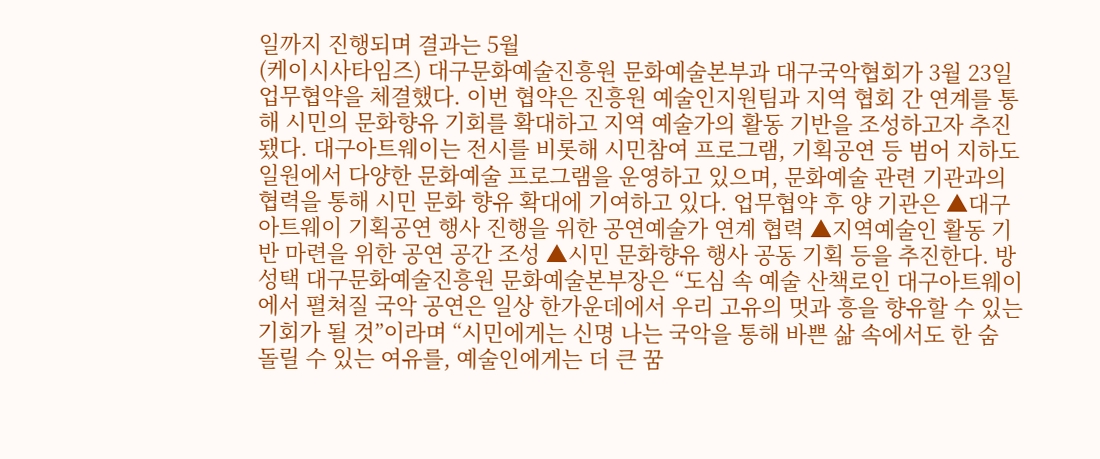일까지 진행되며 결과는 5월
(케이시사타임즈) 대구문화예술진흥원 문화예술본부과 대구국악협회가 3월 23일 업무협약을 체결했다. 이번 협약은 진흥원 예술인지원팀과 지역 협회 간 연계를 통해 시민의 문화향유 기회를 확대하고 지역 예술가의 활동 기반을 조성하고자 추진됐다. 대구아트웨이는 전시를 비롯해 시민참여 프로그램, 기획공연 등 범어 지하도 일원에서 다양한 문화예술 프로그램을 운영하고 있으며, 문화예술 관련 기관과의 협력을 통해 시민 문화 향유 확대에 기여하고 있다. 업무협약 후 양 기관은 ▲대구아트웨이 기획공연 행사 진행을 위한 공연예술가 연계 협력 ▲지역예술인 활동 기반 마련을 위한 공연 공간 조성 ▲시민 문화향유 행사 공동 기획 등을 추진한다. 방성택 대구문화예술진흥원 문화예술본부장은 “도심 속 예술 산책로인 대구아트웨이에서 펼쳐질 국악 공연은 일상 한가운데에서 우리 고유의 멋과 흥을 향유할 수 있는 기회가 될 것”이라며 “시민에게는 신명 나는 국악을 통해 바쁜 삶 속에서도 한 숨 돌릴 수 있는 여유를, 예술인에게는 더 큰 꿈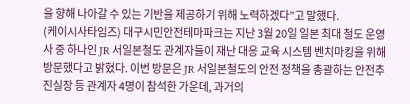을 향해 나아갈 수 있는 기반을 제공하기 위해 노력하겠다”고 말했다.
(케이시사타임즈) 대구시민안전테마파크는 지난 3월 20일 일본 최대 철도 운영사 중 하나인 JR 서일본철도 관계자들이 재난 대응 교육 시스템 벤치마킹을 위해 방문했다고 밝혔다. 이번 방문은 JR 서일본철도의 안전 정책을 총괄하는 안전추진실장 등 관계자 4명이 참석한 가운데, 과거의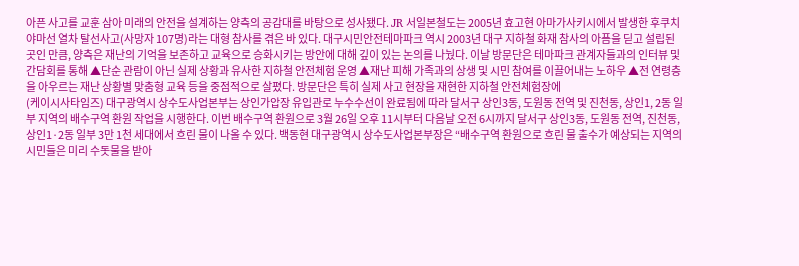아픈 사고를 교훈 삼아 미래의 안전을 설계하는 양측의 공감대를 바탕으로 성사됐다. JR 서일본철도는 2005년 효고현 아마가사키시에서 발생한 후쿠치야마선 열차 탈선사고(사망자 107명)라는 대형 참사를 겪은 바 있다. 대구시민안전테마파크 역시 2003년 대구 지하철 화재 참사의 아픔을 딛고 설립된 곳인 만큼, 양측은 재난의 기억을 보존하고 교육으로 승화시키는 방안에 대해 깊이 있는 논의를 나눴다. 이날 방문단은 테마파크 관계자들과의 인터뷰 및 간담회를 통해 ▲단순 관람이 아닌 실제 상황과 유사한 지하철 안전체험 운영 ▲재난 피해 가족과의 상생 및 시민 참여를 이끌어내는 노하우 ▲전 연령층을 아우르는 재난 상황별 맞춤형 교육 등을 중점적으로 살폈다. 방문단은 특히 실제 사고 현장을 재현한 지하철 안전체험장에
(케이시사타임즈) 대구광역시 상수도사업본부는 상인가압장 유입관로 누수수선이 완료됨에 따라 달서구 상인3동, 도원동 전역 및 진천동, 상인1, 2동 일부 지역의 배수구역 환원 작업을 시행한다. 이번 배수구역 환원으로 3월 26일 오후 11시부터 다음날 오전 6시까지 달서구 상인3동, 도원동 전역, 진천동, 상인1·2동 일부 3만 1천 세대에서 흐린 물이 나올 수 있다. 백동현 대구광역시 상수도사업본부장은 “배수구역 환원으로 흐린 물 출수가 예상되는 지역의 시민들은 미리 수돗물을 받아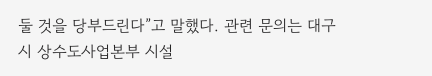둘 것을 당부드린다”고 말했다. 관련 문의는 대구시 상수도사업본부 시설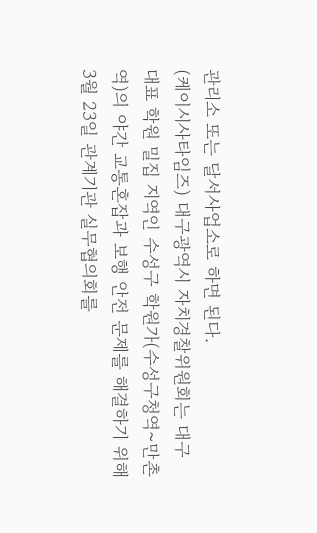관리소 또는 달서사업소로 하면 된다.
(케이시사타임즈) 대구광역시 자치경찰위원회는 대구 대표 학원 밀집 지역인 수성구 학원가(수성구청역~만촌역)의 야간 교통혼잡과 보행 안전 문제를 해결하기 위해 3월 23일 관계기관 실무협의회를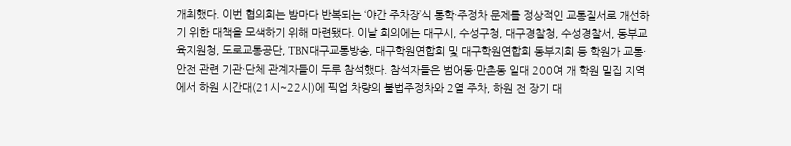개최했다. 이번 협의회는 밤마다 반복되는 ‘야간 주차장’식 통학·주정차 문제를 정상적인 교통질서로 개선하기 위한 대책을 모색하기 위해 마련됐다. 이날 회의에는 대구시, 수성구청, 대구경찰청, 수성경찰서, 동부교육지원청, 도로교통공단, TBN대구교통방송, 대구학원연합회 및 대구학원연합회 동부지회 등 학원가 교통·안전 관련 기관·단체 관계자들이 두루 참석했다. 참석자들은 범어동·만촌동 일대 200여 개 학원 밀집 지역에서 하원 시간대(21시~22시)에 픽업 차량의 불법주정차와 2열 주차, 하원 전 장기 대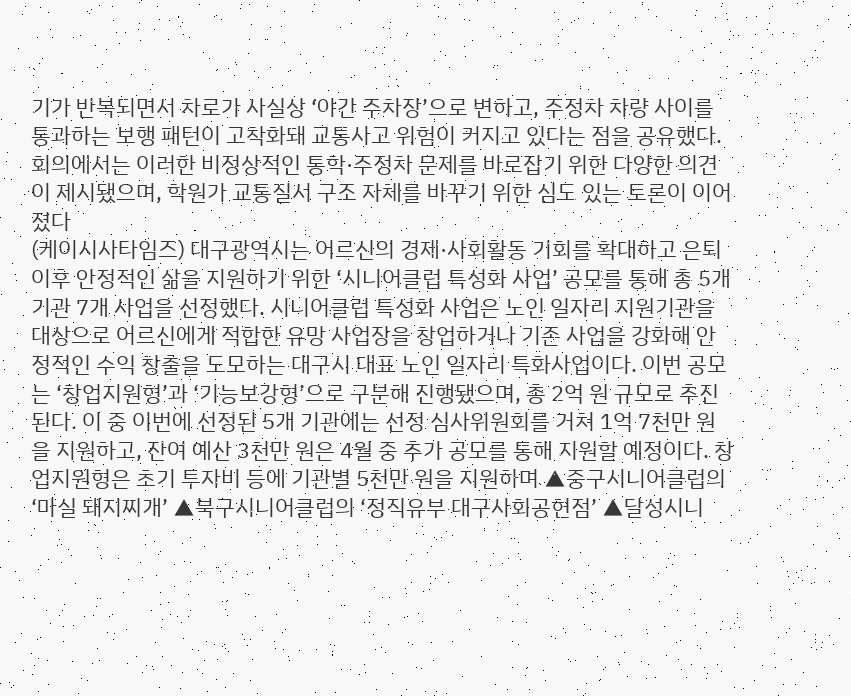기가 반복되면서 차로가 사실상 ‘야간 주차장’으로 변하고, 주정차 차량 사이를 통과하는 보행 패턴이 고착화돼 교통사고 위험이 커지고 있다는 점을 공유했다. 회의에서는 이러한 비정상적인 통학·주정차 문제를 바로잡기 위한 다양한 의견이 제시됐으며, 학원가 교통질서 구조 자체를 바꾸기 위한 심도 있는 토론이 이어졌다
(케이시사타임즈) 대구광역시는 어르신의 경제·사회활동 기회를 확대하고 은퇴 이후 안정적인 삶을 지원하기 위한 ‘시니어클럽 특성화 사업’ 공모를 통해 총 5개 기관 7개 사업을 선정했다. 시니어클럽 특성화 사업은 노인 일자리 지원기관을 대상으로 어르신에게 적합한 유망 사업장을 창업하거나 기존 사업을 강화해 안정적인 수익 창출을 도모하는 대구시 대표 노인 일자리 특화사업이다. 이번 공모는 ‘창업지원형’과 ‘기능보강형’으로 구분해 진행됐으며, 총 2억 원 규모로 추진된다. 이 중 이번에 선정된 5개 기관에는 선정 심사위원회를 거쳐 1억 7천만 원을 지원하고, 잔여 예산 3천만 원은 4월 중 추가 공모를 통해 지원할 예정이다. 창업지원형은 초기 투자비 등에 기관별 5천만 원을 지원하며 ▲중구시니어클럽의 ‘마실 돼지찌개’ ▲북구시니어클럽의 ‘정직유부 대구사회공헌점’ ▲달성시니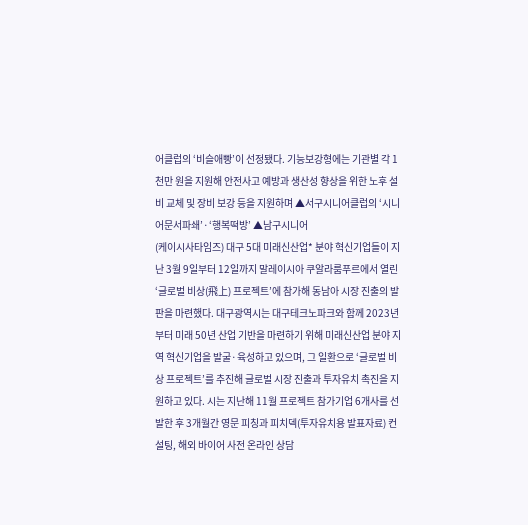어클럽의 ‘비슬애빵’이 선정됐다. 기능보강형에는 기관별 각 1천만 원을 지원해 안전사고 예방과 생산성 향상을 위한 노후 설비 교체 및 장비 보강 등을 지원하며 ▲서구시니어클럽의 ‘시니어문서파쇄’·‘행복떡방’ ▲남구시니어
(케이시사타임즈) 대구 5대 미래신산업* 분야 혁신기업들이 지난 3월 9일부터 12일까지 말레이시아 쿠알라룸푸르에서 열린 ‘글로벌 비상(飛上) 프로젝트’에 참가해 동남아 시장 진출의 발판을 마련했다. 대구광역시는 대구테크노파크와 함께 2023년부터 미래 50년 산업 기반을 마련하기 위해 미래신산업 분야 지역 혁신기업을 발굴·육성하고 있으며, 그 일환으로 ‘글로벌 비상 프로젝트’를 추진해 글로벌 시장 진출과 투자유치 촉진을 지원하고 있다. 시는 지난해 11월 프로젝트 참가기업 6개사를 선발한 후 3개월간 영문 피칭과 피치덱(투자유치용 발표자료) 컨설팅, 해외 바이어 사전 온라인 상담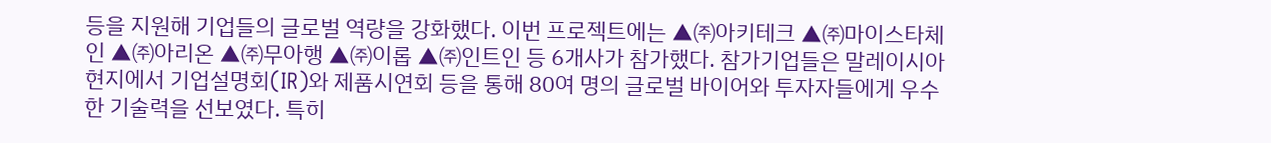등을 지원해 기업들의 글로벌 역량을 강화했다. 이번 프로젝트에는 ▲㈜아키테크 ▲㈜마이스타체인 ▲㈜아리온 ▲㈜무아행 ▲㈜이롭 ▲㈜인트인 등 6개사가 참가했다. 참가기업들은 말레이시아 현지에서 기업설명회(IR)와 제품시연회 등을 통해 80여 명의 글로벌 바이어와 투자자들에게 우수한 기술력을 선보였다. 특히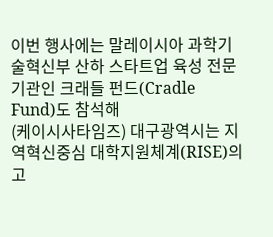이번 행사에는 말레이시아 과학기술혁신부 산하 스타트업 육성 전문기관인 크래들 펀드(Cradle Fund)도 참석해
(케이시사타임즈) 대구광역시는 지역혁신중심 대학지원체계(RISE)의 고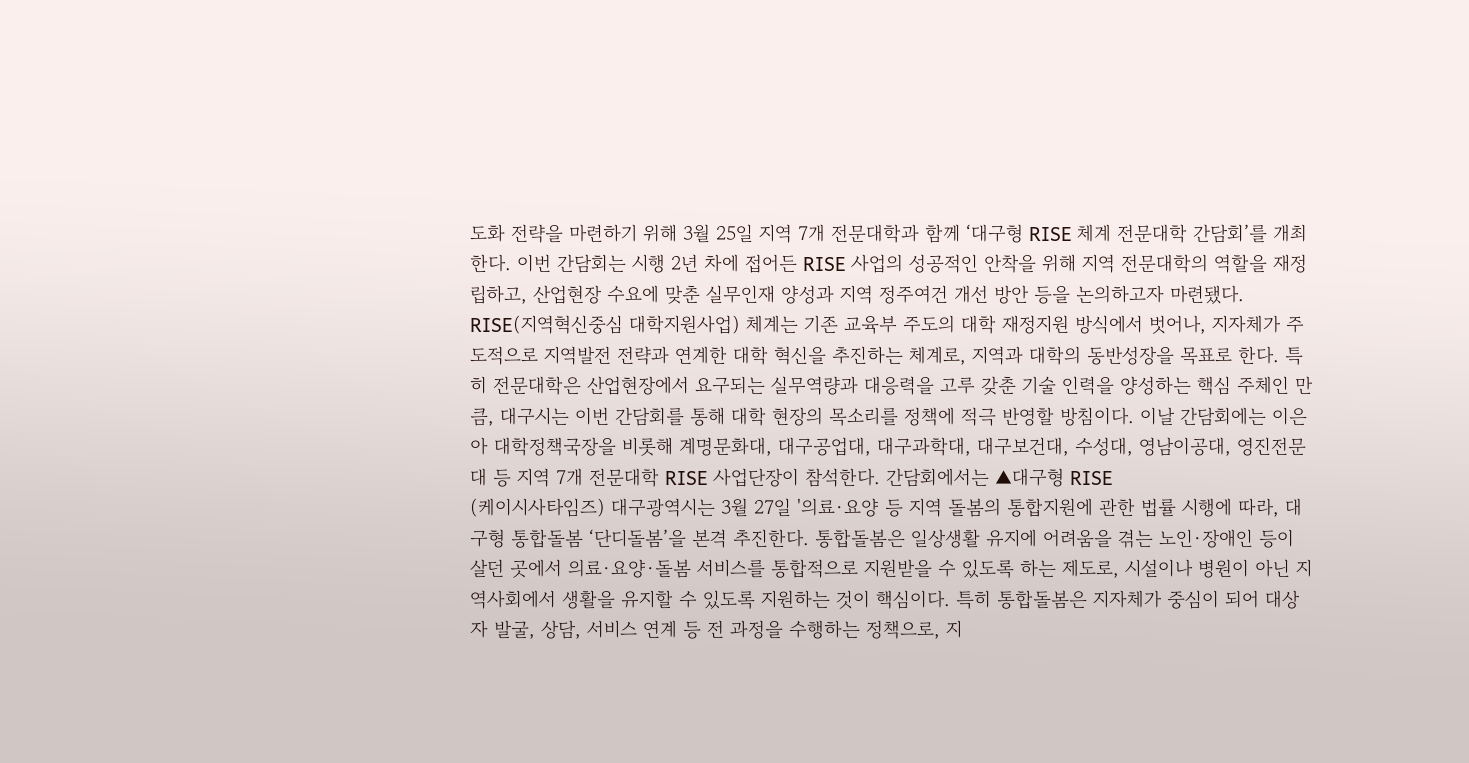도화 전략을 마련하기 위해 3월 25일 지역 7개 전문대학과 함께 ‘대구형 RISE 체계 전문대학 간담회’를 개최한다. 이번 간담회는 시행 2년 차에 접어든 RISE 사업의 성공적인 안착을 위해 지역 전문대학의 역할을 재정립하고, 산업현장 수요에 맞춘 실무인재 양성과 지역 정주여건 개선 방안 등을 논의하고자 마련됐다. RISE(지역혁신중심 대학지원사업) 체계는 기존 교육부 주도의 대학 재정지원 방식에서 벗어나, 지자체가 주도적으로 지역발전 전략과 연계한 대학 혁신을 추진하는 체계로, 지역과 대학의 동반성장을 목표로 한다. 특히 전문대학은 산업현장에서 요구되는 실무역량과 대응력을 고루 갖춘 기술 인력을 양성하는 핵심 주체인 만큼, 대구시는 이번 간담회를 통해 대학 현장의 목소리를 정책에 적극 반영할 방침이다. 이날 간담회에는 이은아 대학정책국장을 비롯해 계명문화대, 대구공업대, 대구과학대, 대구보건대, 수성대, 영남이공대, 영진전문대 등 지역 7개 전문대학 RISE 사업단장이 참석한다. 간담회에서는 ▲대구형 RISE
(케이시사타임즈) 대구광역시는 3월 27일 '의료·요양 등 지역 돌봄의 통합지원에 관한 법률 시행에 따라, 대구형 통합돌봄 ‘단디돌봄’을 본격 추진한다. 통합돌봄은 일상생활 유지에 어려움을 겪는 노인·장애인 등이 살던 곳에서 의료·요양·돌봄 서비스를 통합적으로 지원받을 수 있도록 하는 제도로, 시설이나 병원이 아닌 지역사회에서 생활을 유지할 수 있도록 지원하는 것이 핵심이다. 특히 통합돌봄은 지자체가 중심이 되어 대상자 발굴, 상담, 서비스 연계 등 전 과정을 수행하는 정책으로, 지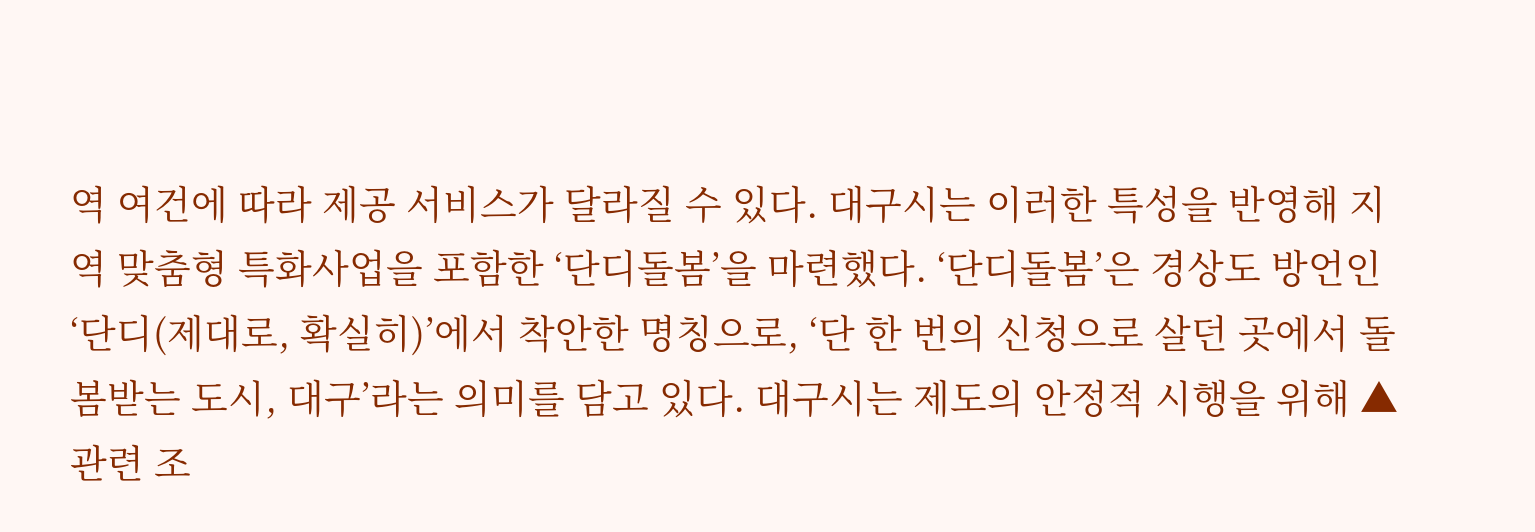역 여건에 따라 제공 서비스가 달라질 수 있다. 대구시는 이러한 특성을 반영해 지역 맞춤형 특화사업을 포함한 ‘단디돌봄’을 마련했다. ‘단디돌봄’은 경상도 방언인 ‘단디(제대로, 확실히)’에서 착안한 명칭으로, ‘단 한 번의 신청으로 살던 곳에서 돌봄받는 도시, 대구’라는 의미를 담고 있다. 대구시는 제도의 안정적 시행을 위해 ▲관련 조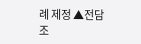례 제정 ▲전담조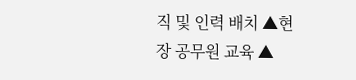직 및 인력 배치 ▲현장 공무원 교육 ▲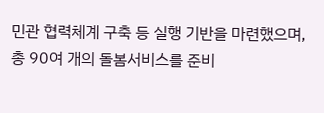민관 협력체계 구축 등 실행 기반을 마련했으며, 총 90여 개의 돌봄서비스를 준비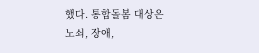했다. 통합돌봄 대상은 노쇠, 장애,